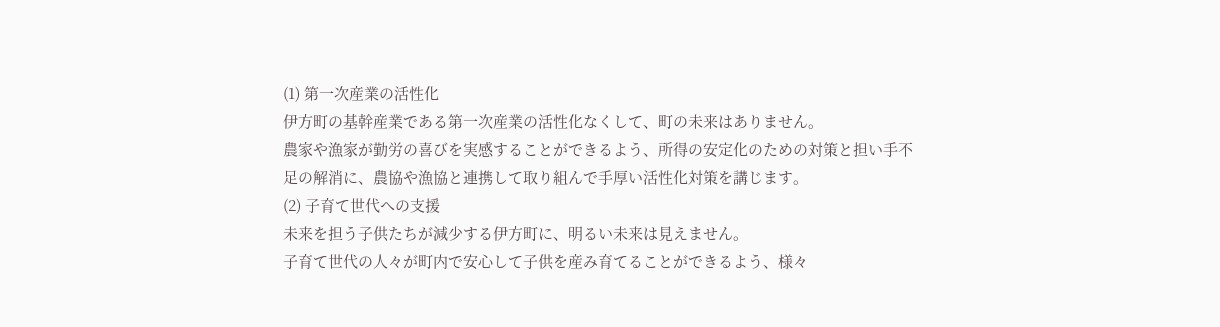(1) 第一次産業の活性化
伊方町の基幹産業である第一次産業の活性化なくして、町の未来はありません。
農家や漁家が勤労の喜びを実感することができるよう、所得の安定化のための対策と担い手不足の解消に、農協や漁協と連携して取り組んで手厚い活性化対策を講じます。
(2) 子育て世代への支援
未来を担う子供たちが減少する伊方町に、明るい未来は見えません。
子育て世代の人々が町内で安心して子供を産み育てることができるよう、様々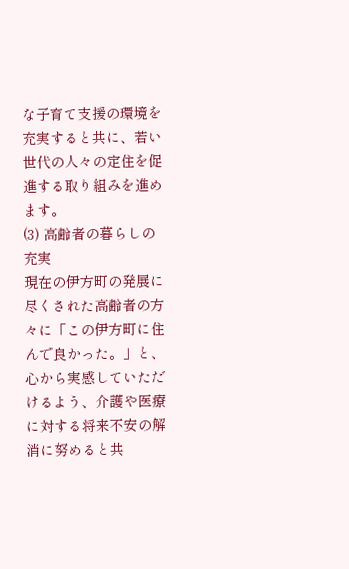な子育て支援の環境を充実すると共に、若い世代の人々の定住を促進する取り組みを進めます。
(3) 高齢者の暮らしの充実
現在の伊方町の発展に尽くされた高齢者の方々に「この伊方町に住んで良かった。」と、心から実感していただけるよう、介護や医療に対する将来不安の解消に努めると共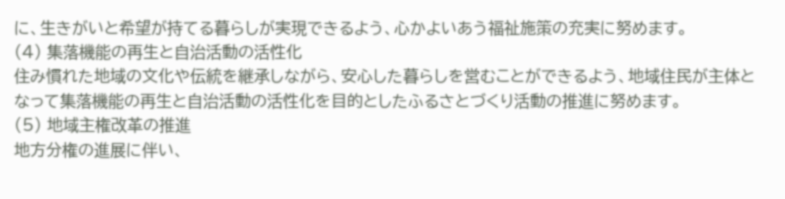に、生きがいと希望が持てる暮らしが実現できるよう、心かよいあう福祉施策の充実に努めます。
(4) 集落機能の再生と自治活動の活性化
住み慣れた地域の文化や伝統を継承しながら、安心した暮らしを営むことができるよう、地域住民が主体となって集落機能の再生と自治活動の活性化を目的としたふるさとづくり活動の推進に努めます。
(5) 地域主権改革の推進
地方分権の進展に伴い、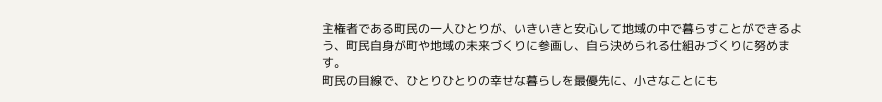主権者である町民の一人ひとりが、いきいきと安心して地域の中で暮らすことができるよう、町民自身が町や地域の未来づくりに参画し、自ら決められる仕組みづくりに努めます。
町民の目線で、ひとりひとりの幸せな暮らしを最優先に、小さなことにも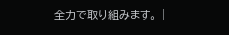全力で取り組みます。 |